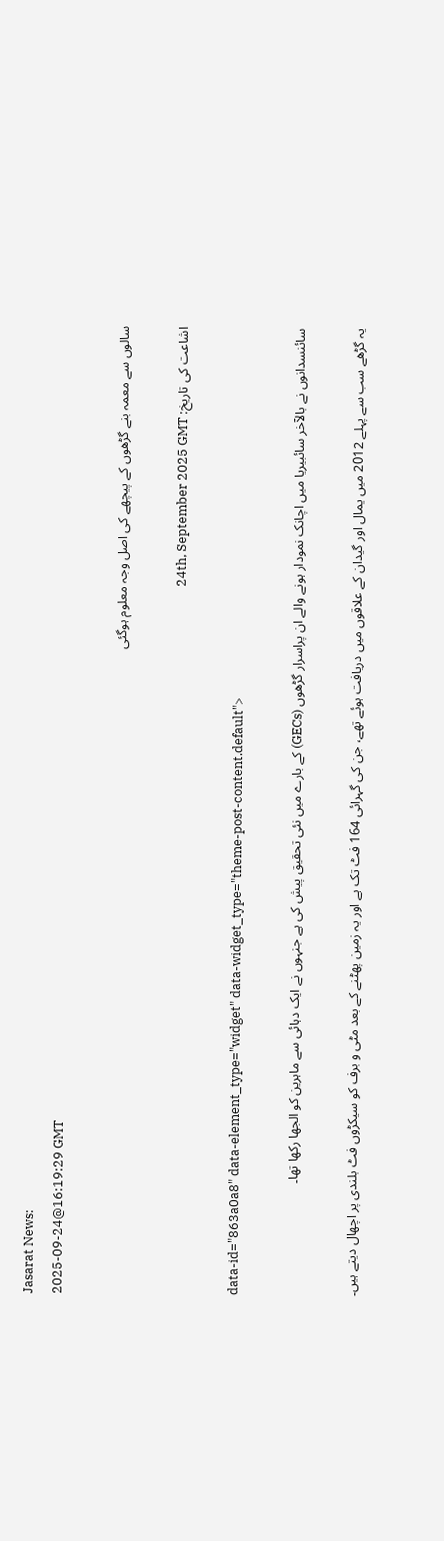Jasarat News:
2025-09-24@16:19:29 GMT

سالوں سے معمہ بنے گڑھوں کے پیچھے کی اصل وجہ معلوم ہوگئی

اشاعت کی تاریخ: 24th, September 2025 GMT

data-id="863a0a8" data-element_type="widget" data-widget_type="theme-post-content.default">

سائنسدانوں نے بالآخر سائبیریا میں اچانک نمودار ہونے والے ان پراسرار گڑھوں (GECs) کے بارے میں نئی تحقیق پیش کی ہے جنہوں نے ایک دہائی سے ماہرین کو الجھا رکھا تھا۔

یہ گڑھے سب سے پہلے 2012 میں یمال اور گیدان کے علاقوں میں دریافت ہوئے تھے، جن کی گہرائی 164 فٹ تک ہے اور یہ زمین پھٹنے کے بعد مٹی و برف کو سیکڑوں فٹ بلندی پر اچھال دیتے ہیں۔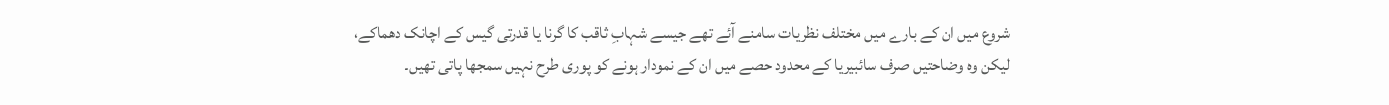شروع میں ان کے بارے میں مختلف نظریات سامنے آئے تھے جیسے شہابِ ثاقب کا گرنا یا قدرتی گیس کے اچانک دھماکے، لیکن وہ وضاحتیں صرف سائبیریا کے محدود حصے میں ان کے نمودار ہونے کو پوری طرح نہیں سمجھا پاتی تھیں۔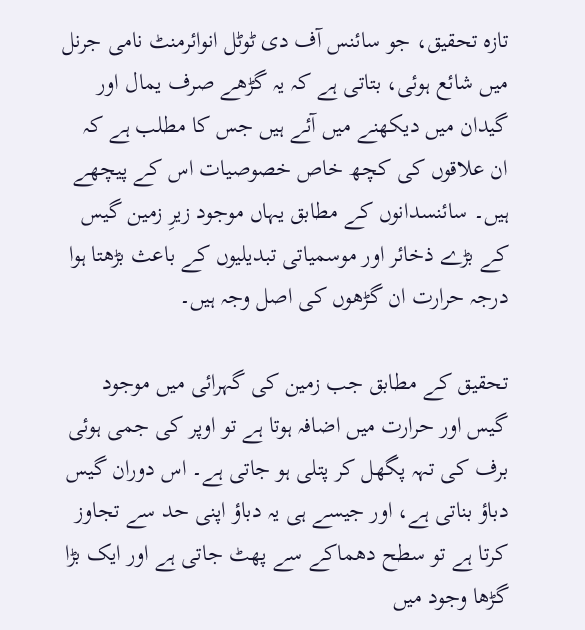تازہ تحقیق، جو سائنس آف دی ٹوٹل انوائرمنٹ نامی جرنل میں شائع ہوئی، بتاتی ہے کہ یہ گڑھے صرف یمال اور گیدان میں دیکھنے میں آئے ہیں جس کا مطلب ہے کہ ان علاقوں کی کچھ خاص خصوصیات اس کے پیچھے ہیں۔ سائنسدانوں کے مطابق یہاں موجود زیرِ زمین گیس کے بڑے ذخائر اور موسمیاتی تبدیلیوں کے باعث بڑھتا ہوا درجہ حرارت ان گڑھوں کی اصل وجہ ہیں۔

تحقیق کے مطابق جب زمین کی گہرائی میں موجود گیس اور حرارت میں اضافہ ہوتا ہے تو اوپر کی جمی ہوئی برف کی تہہ پگھل کر پتلی ہو جاتی ہے۔ اس دوران گیس دباؤ بناتی ہے، اور جیسے ہی یہ دباؤ اپنی حد سے تجاوز کرتا ہے تو سطح دھماکے سے پھٹ جاتی ہے اور ایک بڑا گڑھا وجود میں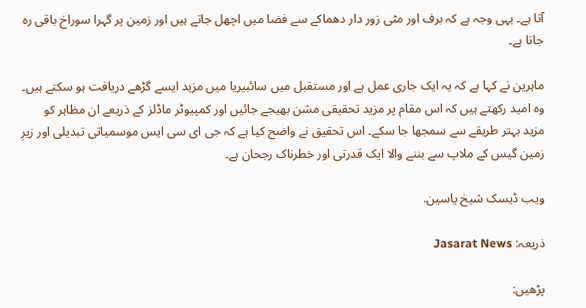آتا ہے۔ یہی وجہ ہے کہ برف اور مٹی زور دار دھماکے سے فضا میں اچھل جاتے ہیں اور زمین پر گہرا سوراخ باقی رہ جاتا ہے۔

ماہرین نے کہا ہے کہ یہ ایک جاری عمل ہے اور مستقبل میں سائبیریا میں مزید ایسے گڑھے دریافت ہو سکتے ہیں۔ وہ امید رکھتے ہیں کہ اس مقام پر مزید تحقیقی مشن بھیجے جائیں اور کمپیوٹر ماڈلز کے ذریعے ان مظاہر کو مزید بہتر طریقے سے سمجھا جا سکے۔ اس تحقیق نے واضح کیا ہے کہ جی ای سی ایس موسمیاتی تبدیلی اور زیرِ زمین گیس کے ملاپ سے بننے والا ایک قدرتی اور خطرناک رجحان ہے۔

ویب ڈیسک شیخ یاسین.

ذریعہ: Jasarat News

پڑھیں: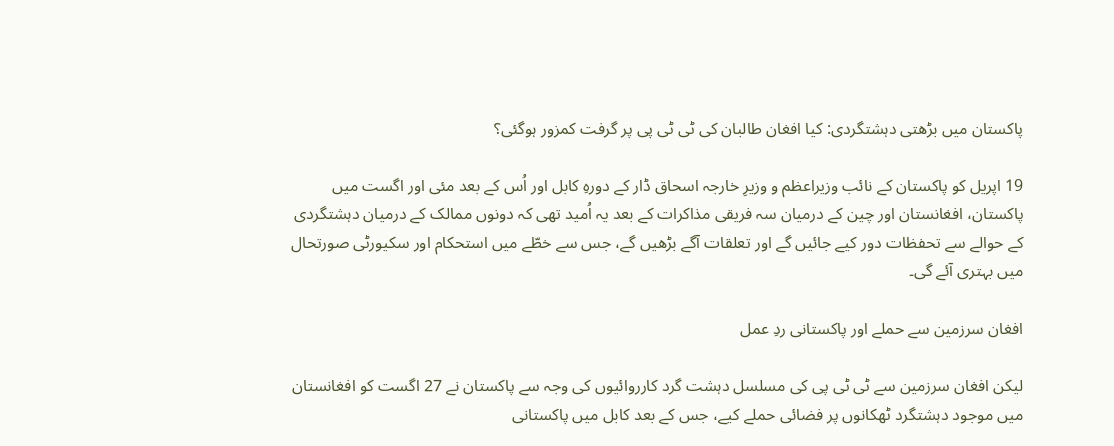پاکستان میں بڑھتی دہشتگردی: کیا افغان طالبان کی ٹی ٹی پی پر گرفت کمزور ہوگئی؟

19 اپریل کو پاکستان کے نائب وزیراعظم و وزیرِ خارجہ اسحاق ڈار کے دورہِ کابل اور اُس کے بعد مئی اور اگست میں پاکستان، افغانستان اور چین کے درمیان سہ فریقی مذاکرات کے بعد یہ اُمید تھی کہ دونوں ممالک کے درمیان دہشتگردی کے حوالے سے تحفظات دور کیے جائیں گے اور تعلقات آگے بڑھیں گے، جس سے خطّے میں استحکام اور سکیورٹی صورتحال میں بہتری آئے گی۔

افغان سرزمین سے حملے اور پاکستانی ردِ عمل

لیکن افغان سرزمین سے ٹی ٹی پی کی مسلسل دہشت گرد کارروائیوں کی وجہ سے پاکستان نے 27 اگست کو افغانستان میں موجود دہشتگرد ٹھکانوں پر فضائی حملے کیے، جس کے بعد کابل میں پاکستانی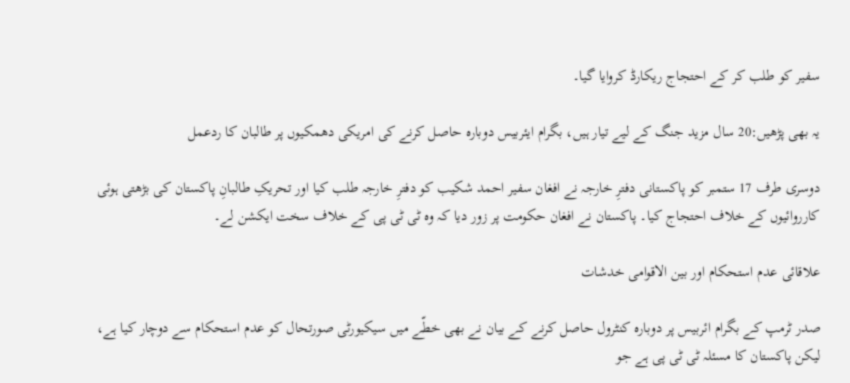سفیر کو طلب کر کے احتجاج ریکارڈ کروایا گیا۔

یہ بھی پڑھیں:20 سال مزید جنگ کے لیے تیار ہیں، بگرام ایئربیس دوبارہ حاصل کرنے کی امریکی دھمکیوں پر طالبان کا ردعمل

دوسری طرف 17 ستمبر کو پاکستانی دفترِ خارجہ نے افغان سفیر احمد شکیب کو دفترِ خارجہ طلب کیا اور تحریکِ طالبانِ پاکستان کی بڑھتی ہوئی کارروائیوں کے خلاف احتجاج کیا۔ پاکستان نے افغان حکومت پر زور دیا کہ وہ ٹی ٹی پی کے خلاف سخت ایکشن لے۔

علاقائی عدم استحکام اور بین الاقوامی خدشات

صدر ٹرمپ کے بگرام ائربیس پر دوبارہ کنٹرول حاصل کرنے کے بیان نے بھی خطّے میں سیکیورٹی صورتحال کو عدم استحکام سے دوچار کیا ہے، لیکن پاکستان کا مسئلہ ٹی ٹی پی ہے جو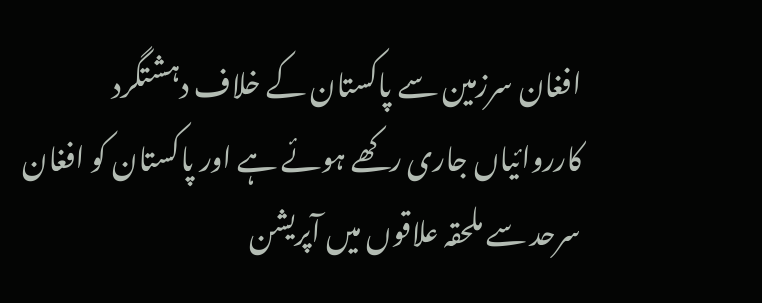افغان سرزمین سے پاکستان کے خلاف دہشتگرد کارروائیاں جاری رکھے ہوئے ہے اور پاکستان کو افغان سرحد سے ملحقہ علاقوں میں آپریشن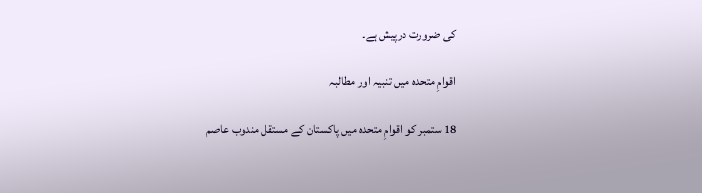کی ضرورت درپیش ہے۔

اقوامِ متحدہ میں تنبیہ اور مطالبہ

18 ستمبر کو اقوامِ متحدہ میں پاکستان کے مستقل مندوب عاصم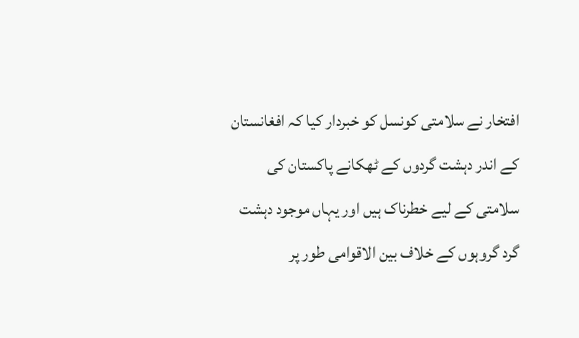افتخار نے سلامتی کونسل کو خبردار کیا کہ افغانستان کے اندر دہشت گردوں کے ٹھکانے پاکستان کی سلامتی کے لیے خطرناک ہیں اور یہاں موجود دہشت گرد گروہوں کے خلاف بین الاقوامی طور پر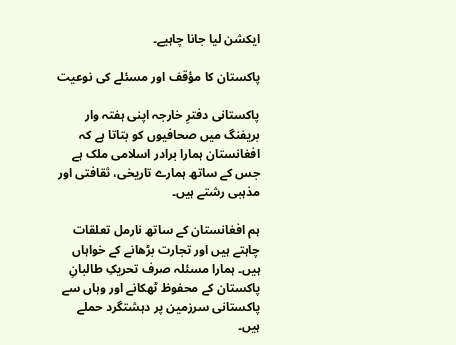ایکشن لیا جانا چاہیے۔

پاکستان کا مؤقف اور مسئلے کی نوعیت

پاکستانی دفترِ خارجہ اپنی ہفتہ وار بریفنگ میں صحافیوں کو بتاتا ہے کہ افغانستان ہمارا برادر اسلامی ملک ہے جس کے ساتھ ہمارے تاریخی، ثقافتی اور مذہبی رشتے ہیں۔

ہم افغانستان کے ساتھ نارمل تعلقات چاہتے ہیں اور تجارت بڑھانے کے خواہاں ہیں۔ ہمارا مسئلہ صرف تحریکِ طالبانِ پاکستان کے محفوظ ٹھکانے اور وہاں سے پاکستانی سرزمین پر دہشتگرد حملے ہیں۔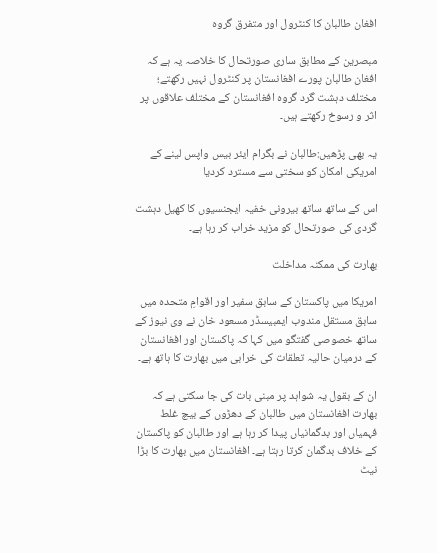افغان طالبان کا کنٹرول اور متفرق گروہ

مبصرین کے مطابق ساری صورتحال کا خلاصہ یہ ہے کہ افغان طالبان پورے افغانستان پر کنٹرول نہیں رکھتے؛ مختلف دہشت گرد گروہ افغانستان کے مختلف علاقوں پر اثر و رسوخ رکھتے ہیں۔

یہ بھی پڑھیں:طالبان نے بگرام ایئر بیس واپس لینے کے امریکی امکان کو سختی سے مسترد کردیا

اس کے ساتھ ساتھ بیرونی خفیہ ایجنسیوں کا کھیل دہشت گردی کی صورتحال کو مزید خراب کر رہا ہے۔

بھارت کی ممکنہ مداخلت

امریکا میں پاکستان کے سابق سفیر اور اقوامِ متحدہ میں سابق مستقل مندوب ایمبیسڈر مسعود خان نے وی نیوز کے ساتھ خصوصی گفتگو میں کہا کہ پاکستان اور افغانستان کے درمیان حالیہ تعلقات کی خرابی میں بھارت کا ہاتھ ہے۔

ان کے بقول یہ شواہد پر مبنی بات کی جا سکتی ہے کہ بھارت افغانستان میں طالبان کے دھڑوں کے بیچ غلط فہمیاں اور بدگمانیاں پیدا کر رہا ہے اور طالبان کو پاکستان کے خلاف بدگمان کرتا رہتا ہے۔ افغانستان میں بھارت کا بڑا نیٹ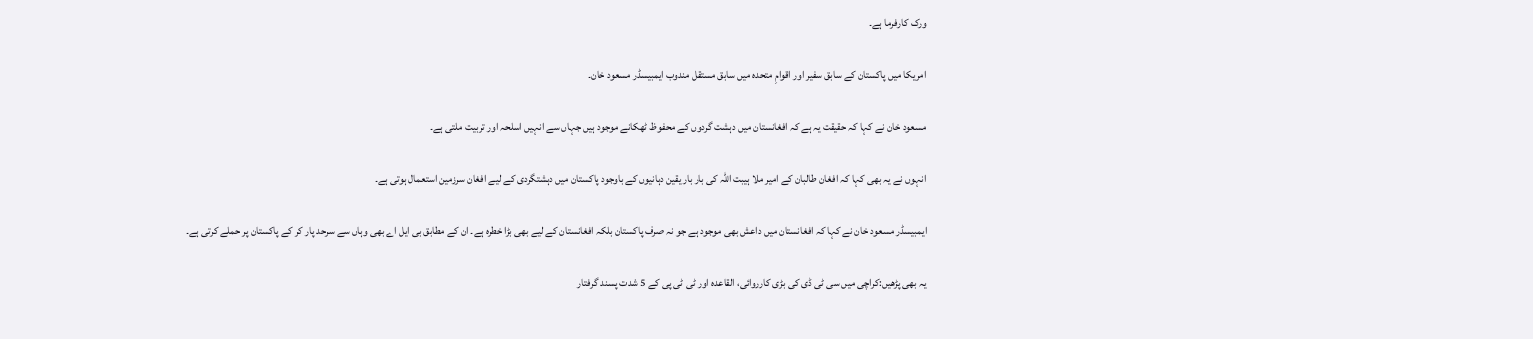ورک کارفرما ہے۔

امریکا میں پاکستان کے سابق سفیر اور اقوامِ متحدہ میں سابق مستقل مندوب ایمبیسڈر مسعود خان۔

مسعود خان نے کہا کہ حقیقت یہ ہے کہ افغانستان میں دہشت گردوں کے محفوظ ٹھکانے موجود ہیں جہاں سے انہیں اسلحہ اور تربیت ملتی ہے۔

انہوں نے یہ بھی کہا کہ افغان طالبان کے امیر ملا ہیبت اللہ کی بار بار یقین دہانیوں کے باوجود پاکستان میں دہشتگردی کے لیے افغان سرزمین استعمال ہوتی ہے۔

ایمبیسڈر مسعود خان نے کہا کہ افغانستان میں داعش بھی موجود ہے جو نہ صرف پاکستان بلکہ افغانستان کے لیے بھی بڑا خطرہ ہے۔ ان کے مطابق بی ایل اے بھی وہاں سے سرحد پار کر کے پاکستان پر حملے کرتی ہے۔

یہ بھی پڑھیں:کراچی میں سی ٹی ڈی کی بڑی کارروائی، القاعدہ اور ٹی ٹی پی کے 5 شدت پسند گرفتار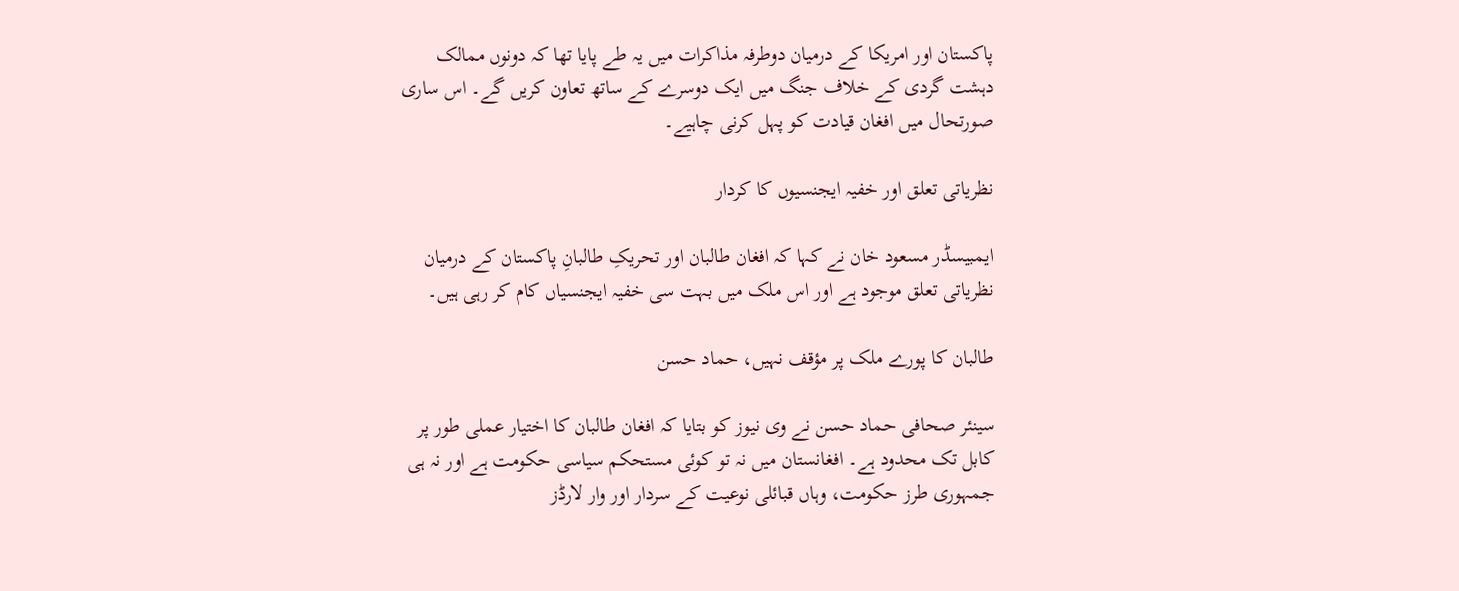پاکستان اور امریکا کے درمیان دوطرفہ مذاکرات میں یہ طے پایا تھا کہ دونوں ممالک دہشت گردی کے خلاف جنگ میں ایک دوسرے کے ساتھ تعاون کریں گے۔ اس ساری صورتحال میں افغان قیادت کو پہل کرنی چاہیے۔

نظریاتی تعلق اور خفیہ ایجنسیوں کا کردار

ایمبیسڈر مسعود خان نے کہا کہ افغان طالبان اور تحریکِ طالبانِ پاکستان کے درمیان نظریاتی تعلق موجود ہے اور اس ملک میں بہت سی خفیہ ایجنسیاں کام کر رہی ہیں۔

طالبان کا پورے ملک پر مؤقف نہیں، حماد حسن

سینئر صحافی حماد حسن نے وی نیوز کو بتایا کہ افغان طالبان کا اختیار عملی طور پر کابل تک محدود ہے۔ افغانستان میں نہ تو کوئی مستحکم سیاسی حکومت ہے اور نہ ہی جمہوری طرز حکومت، وہاں قبائلی نوعیت کے سردار اور وار لارڈز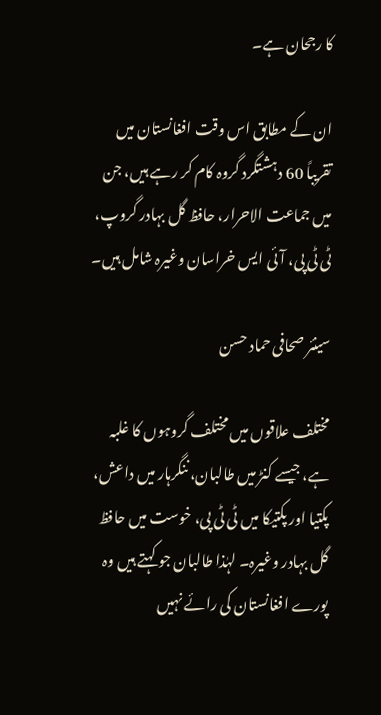کا رجحان ہے۔

ان کے مطابق اس وقت افغانستان میں تقریباً 60 دہشتگرد گروہ کام کر رہے ہیں، جن میں جماعت الاحرار، حافظ گل بہادر گروپ، ٹی ٹی پی، آئی ایس خراسان وغیرہ شامل ہیں۔

سینئر صحافی حماد حسن

مختلف علاقوں میں مختلف گروہوں کا غلبہ ہے، جیسے کنڑ میں طالبان، ننگرہار میں داعش، پکتیا اور پکتیکا میں ٹی ٹی پی، خوست میں حافظ گل بہادر وغیرہ۔ لہٰذا طالبان جو کہتے ہیں وہ پورے افغانستان کی رائے نہیں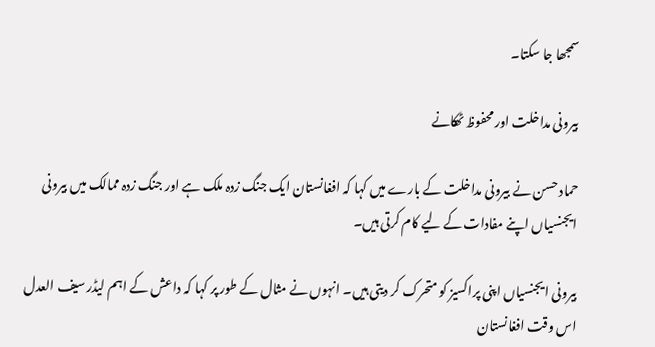سمجھا جا سکتا۔

بیرونی مداخلت اور محفوظ ٹھکانے

حماد حسن نے بیرونی مداخلت کے بارے میں کہا کہ افغانستان ایک جنگ زدہ ملک ہے اور جنگ زدہ ممالک میں بیرونی ایجنسیاں اپنے مفادات کے لیے کام کرتی ہیں۔

بیرونی ایجنسیاں اپنی پراکسیز کو متحرک کر دیتی ہیں۔ انہوں نے مثال کے طور پر کہا کہ داعش کے اہم لیڈر سیف العدل اس وقت افغانستان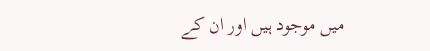میں موجود ہیں اور ان کے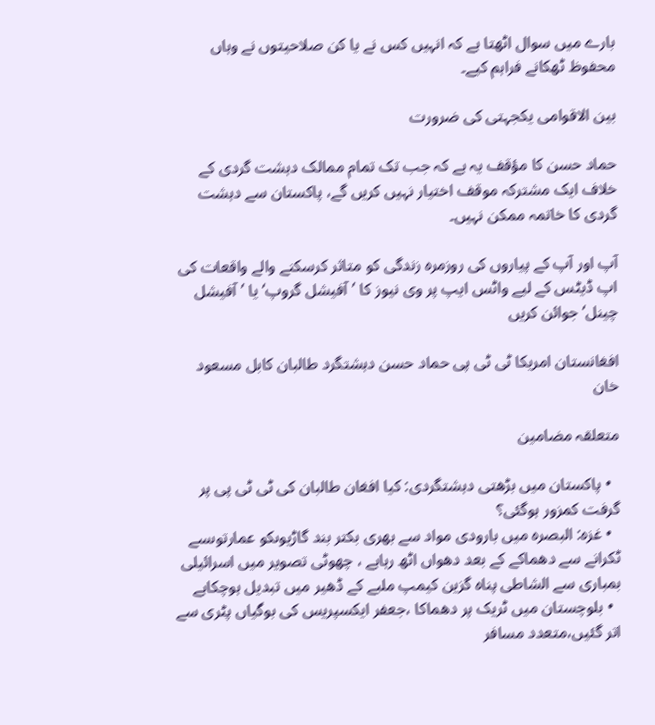بارے میں سوال اٹھتا ہے کہ انہیں کس نے یا کن صلاحیتوں نے وہاں محفوظ ٹھکانے فراہم کیے۔

بین الاقوامی یکجہتی کی ضرورت

حماد حسن کا مؤقف یہ ہے کہ جب تک تمام ممالک دہشت گردی کے خلاف ایک مشترکہ موقف اختیار نہیں کریں گے، پاکستان سے دہشت گردی کا خاتمہ ممکن نہیں۔

آپ اور آپ کے پیاروں کی روزمرہ زندگی کو متاثر کرسکنے والے واقعات کی اپ ڈیٹس کے لیے واٹس ایپ پر وی نیوز کا ’آفیشل گروپ‘ یا ’آفیشل چینل‘ جوائن کریں

افغانستان امریکا ٹی ٹی پی حماد حسن دہشتگرد طالبان کابل مسعود خان

متعلقہ مضامین

  • پاکستان میں بڑھتی دہشتگردی: کیا افغان طالبان کی ٹی ٹی پی پر گرفت کمزور ہوگئی؟
  • غزہ: البصرہ میں بارودی مواد سے بھری بکتر بند گاڑیوںکو عمارتوںسے ٹکرانے سے دھماکے کے بعد دھواں اٹھ رہاہے ، چھوٹی تصویر میں اسرائیلی بمباری سے الشاطی پناہ گزین کیمپ ملبے کے ڈھیر میں تبدیل ہوچکاہے
  • بلوچستان میں ٹریک پر دھماکا ،جعفر ایکسپریس کی بوگیاں پٹری سے اتر گئیں،متعدد مسافر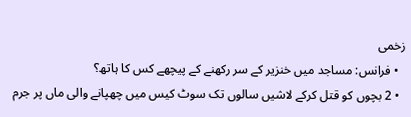زخمی
  • فرانس: مساجد میں خنزیر کے سر رکھنے کے پیچھے کس کا ہاتھ؟
  • 2 بچوں کو قتل کرکے لاشیں سالوں تک سوٹ کیس میں چھپانے والی ماں پر جرم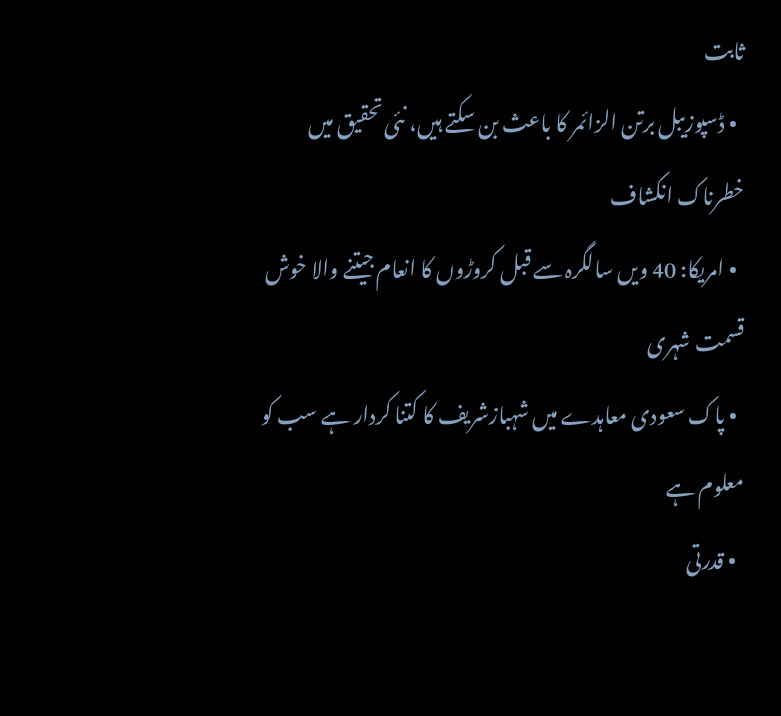ثابت
  • ڈسپوزیبل برتن الزائمر کا باعث بن سکتے ہیں، نئی تحقیق میں خطرناک انکشاف
  • امریکا: 40 ویں سالگرہ سے قبل کروڑوں کا انعام جیتنے والا خوش قسمت شہری
  • پاک سعودی معاہدے میں شہبازشریف کا کتنا کردار ہے سب کو معلوم ہے
  • قدرتی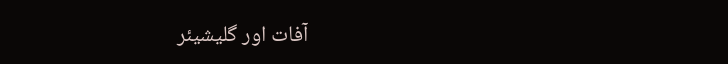آفات اور گلیشیئر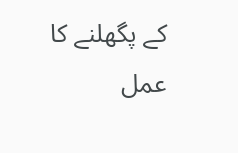کے پگھلنے کا عمل